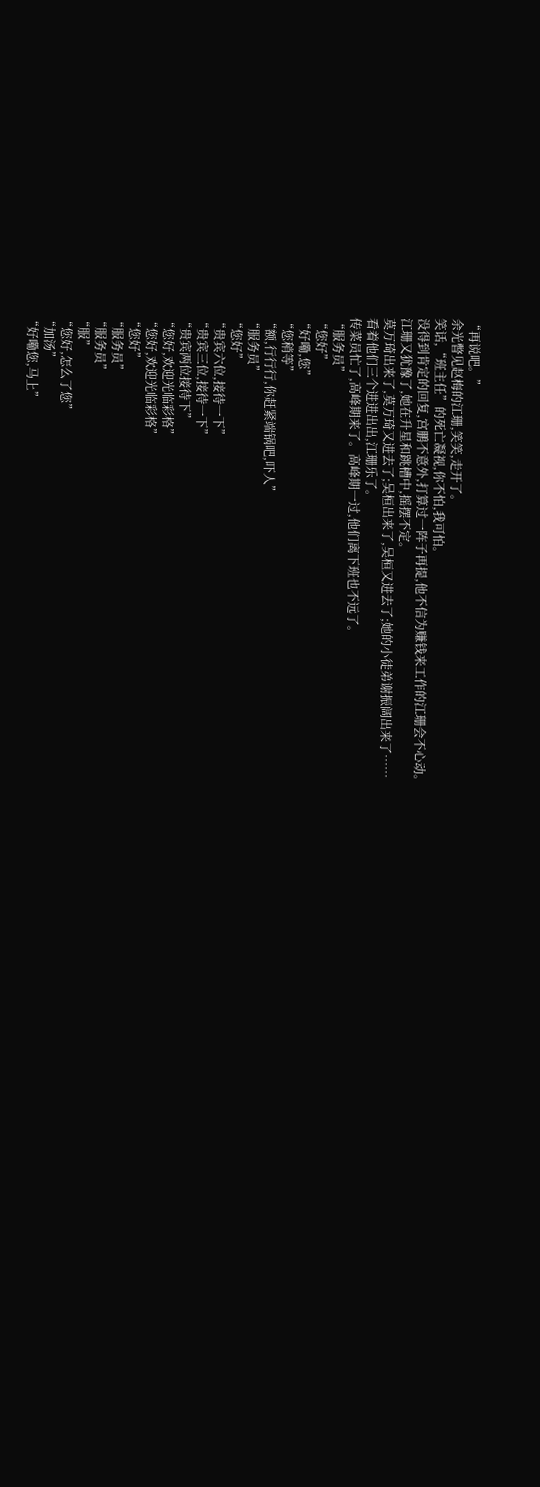“再说吧。”
余光瞥见赵梅的江珊,笑笑,走开了。
笑话,“班主任”的死亡凝视,你不怕,我可怕。
没得到肯定的回复,宫鹏不意外,打算过一阵子再提,他不信为赚钱来工作的江珊会不心动。
江珊又犹豫了,她在升星和跳槽中,摇摆不定。
莫万琦出来了,莫万琦又进去了;吴桓出来了,吴桓又进去了;她的小徒弟谢振阔出来了……
看着他们三个进进出出,江珊乐了。
传菜员忙了,高峰期来了。高峰期一过,他们离下班也不远了。
“服务员”
“您好”
“好嘞,您”
“您稍等”
“额,行行行,你赶紧端锅吧,吓人”
“服务员”
“您好”
“贵宾六位,接待一下”
“贵宾三位,接待一下”
“贵宾两位接待下”
“您好,欢迎光临彩格”
“您好,欢迎光临彩格”
“您好”
“服务员”
“服务员”
“服”
“您好,怎么了您”
“加汤”
“好嘞您,马上”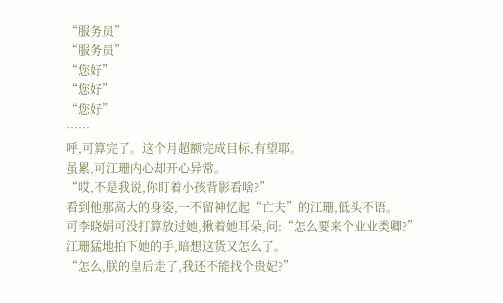“服务员”
“服务员”
“您好”
“您好”
“您好”
……
呼,可算完了。这个月超额完成目标,有望耶。
虽累,可江珊内心却开心异常。
“哎,不是我说,你盯着小孩背影看啥?”
看到他那高大的身姿,一不留神忆起“亡夫”的江珊,低头不语。
可李晓娟可没打算放过她,揪着她耳朵,问:“怎么要来个业业类卿?”
江珊猛地拍下她的手,暗想这货又怎么了。
“怎么,朕的皇后走了,我还不能找个贵妃?”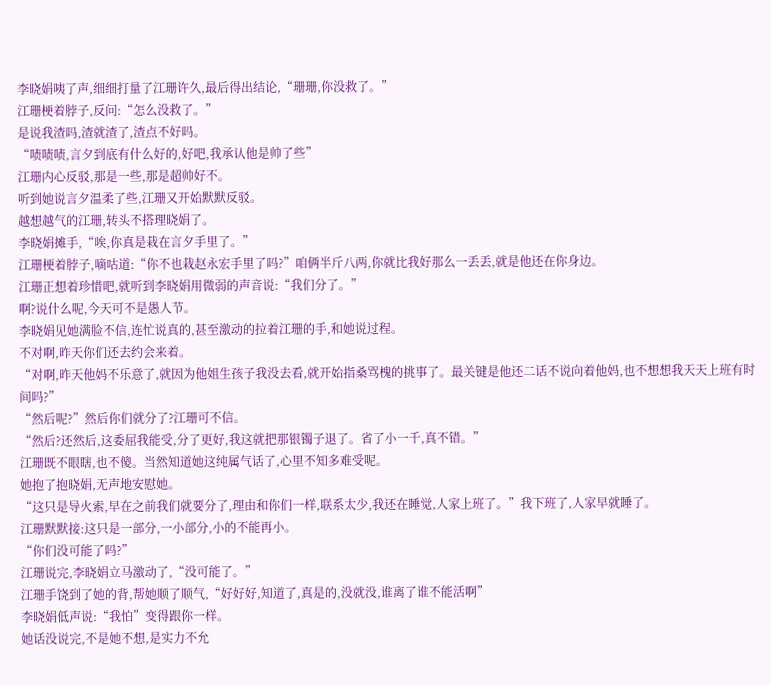李晓娟咦了声,细细打量了江珊许久,最后得出结论,“珊珊,你没救了。”
江珊梗着脖子,反问:“怎么没救了。”
是说我渣吗,渣就渣了,渣点不好吗。
“啧啧啧,言夕到底有什么好的,好吧,我承认他是帅了些”
江珊内心反驳,那是一些,那是超帅好不。
听到她说言夕温柔了些,江珊又开始默默反驳。
越想越气的江珊,转头不搭理晓娟了。
李晓娟摊手,“唉,你真是栽在言夕手里了。”
江珊梗着脖子,嘀咕道:“你不也栽赵永宏手里了吗?”咱俩半斤八两,你就比我好那么一丢丢,就是他还在你身边。
江珊正想着珍惜吧,就听到李晓娟用微弱的声音说:“我们分了。”
啊?说什么呢,今天可不是愚人节。
李晓娟见她满脸不信,连忙说真的,甚至激动的拉着江珊的手,和她说过程。
不对啊,昨天你们还去约会来着。
“对啊,昨天他妈不乐意了,就因为他姐生孩子我没去看,就开始指桑骂槐的挑事了。最关键是他还二话不说向着他妈,也不想想我天天上班有时间吗?”
“然后呢?”然后你们就分了?江珊可不信。
“然后?还然后,这委屈我能受,分了更好,我这就把那银镯子退了。省了小一千,真不错。”
江珊既不眼瞎,也不傻。当然知道她这纯属气话了,心里不知多难受呢。
她抱了抱晓娟,无声地安慰她。
“这只是导火索,早在之前我们就要分了,理由和你们一样,联系太少,我还在睡觉,人家上班了。”我下班了,人家早就睡了。
江珊默默接:这只是一部分,一小部分,小的不能再小。
“你们没可能了吗?”
江珊说完,李晓娟立马激动了,“没可能了。”
江珊手饶到了她的背,帮她顺了顺气,“好好好,知道了,真是的,没就没,谁离了谁不能活啊”
李晓娟低声说:“我怕”变得跟你一样。
她话没说完,不是她不想,是实力不允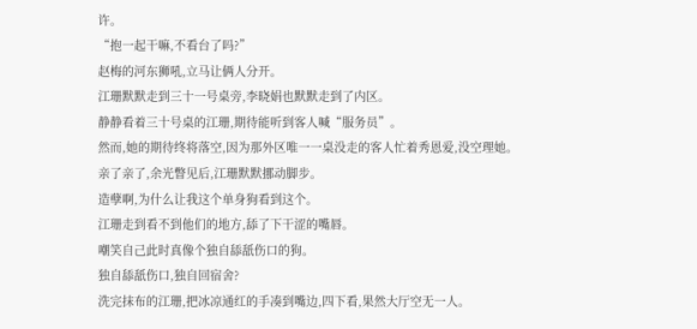许。
“抱一起干嘛,不看台了吗?”
赵梅的河东狮吼,立马让俩人分开。
江珊默默走到三十一号桌旁,李晓娟也默默走到了内区。
静静看着三十号桌的江珊,期待能听到客人喊“服务员”。
然而,她的期待终将落空,因为那外区唯一一桌没走的客人忙着秀恩爱,没空理她。
亲了亲了,余光瞥见后,江珊默默挪动脚步。
造孽啊,为什么让我这个单身狗看到这个。
江珊走到看不到他们的地方,舔了下干涩的嘴唇。
嘲笑自己此时真像个独自舔舐伤口的狗。
独自舔舐伤口,独自回宿舍?
洗完抹布的江珊,把冰凉通红的手凑到嘴边,四下看,果然大厅空无一人。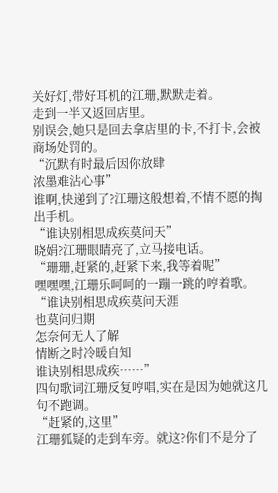关好灯,带好耳机的江珊,默默走着。
走到一半又返回店里。
别误会,她只是回去拿店里的卡,不打卡,会被商场处罚的。
“沉默有时最后因你放肆
浓墨难沾心事”
谁啊,快递到了?江珊这般想着,不情不愿的掏出手机。
“谁诀别相思成疾莫问天”
晓娟?江珊眼睛亮了,立马接电话。
“珊珊,赶紧的,赶紧下来,我等着呢”
嘿嘿嘿,江珊乐呵呵的一蹦一跳的哼着歌。
“谁诀别相思成疾莫问天涯
也莫问归期
怎奈何无人了解
情断之时冷暖自知
谁诀别相思成疾……”
四句歌词江珊反复哼唱,实在是因为她就这几句不跑调。
“赶紧的,这里”
江珊狐疑的走到车旁。就这?你们不是分了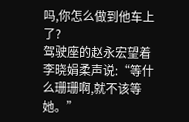吗,你怎么做到他车上了?
驾驶座的赵永宏望着李晓娟柔声说:“等什么珊珊啊,就不该等她。”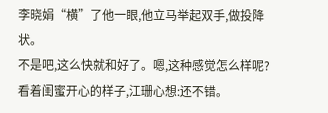李晓娟“横”了他一眼,他立马举起双手,做投降状。
不是吧,这么快就和好了。嗯,这种感觉怎么样呢?
看着闺蜜开心的样子,江珊心想:还不错。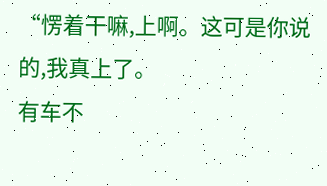“愣着干嘛,上啊。这可是你说的,我真上了。
有车不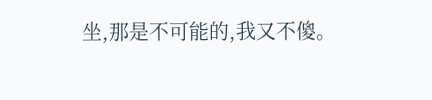坐,那是不可能的,我又不傻。